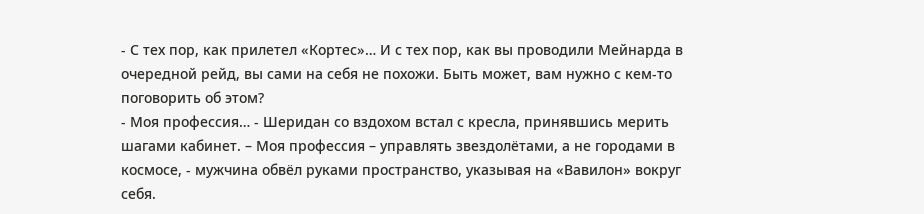- С тех пор, как прилетел «Кортес»… И с тех пор, как вы проводили Мейнарда в очередной рейд, вы сами на себя не похожи. Быть может, вам нужно с кем-то поговорить об этом?
- Моя профессия… - Шеридан со вздохом встал с кресла, принявшись мерить шагами кабинет. – Моя профессия – управлять звездолётами, а не городами в космосе, - мужчина обвёл руками пространство, указывая на «Вавилон» вокруг себя.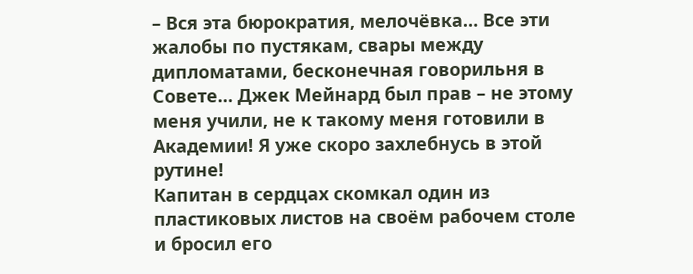– Вся эта бюрократия, мелочёвка… Все эти жалобы по пустякам, свары между дипломатами, бесконечная говорильня в Совете… Джек Мейнард был прав – не этому меня учили, не к такому меня готовили в Академии! Я уже скоро захлебнусь в этой рутине!
Капитан в сердцах скомкал один из пластиковых листов на своём рабочем столе и бросил его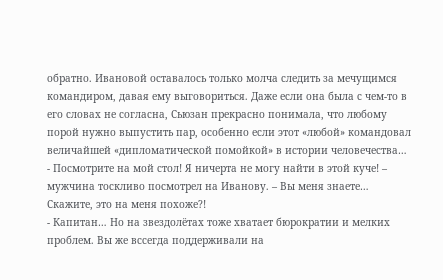обратно. Ивановой оставалось только молча следить за мечущимся командиром, давая ему выговориться. Даже если она была с чем-то в его словах не согласна, Сьюзан прекрасно понимала, что любому порой нужно выпустить пар, особенно если этот «любой» командовал величайшей «дипломатической помойкой» в истории человечества…
- Посмотрите на мой стол! Я ничерта не могу найти в этой куче! – мужчина тоскливо посмотрел на Иванову. – Вы меня знаете… Скажите, это на меня похоже?!
- Капитан… Но на звездолётах тоже хватает бюрократии и мелких проблем. Вы же вссегда поддерживали на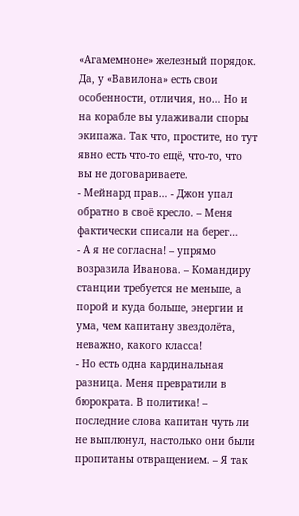«Агамемноне» железный порядок. Да, у «Вавилона» есть свои особенности, отличия, но… Но и на корабле вы улаживали споры экипажа. Так что, простите, но тут явно есть что-то ещё, что-то, что вы не договариваете.
- Мейнард прав… - Джон упал обратно в своё кресло. – Меня фактически списали на берег…
- А я не согласна! – упрямо возразила Иванова. – Командиру станции требуется не меньше, а порой и куда больше, энергии и ума, чем капитану звездолёта, неважно, какого класса!
- Но есть одна кардинальная разница. Меня превратили в бюрократа. В политика! – последние слова капитан чуть ли не выплюнул, настолько они были пропитаны отвращением. – Я так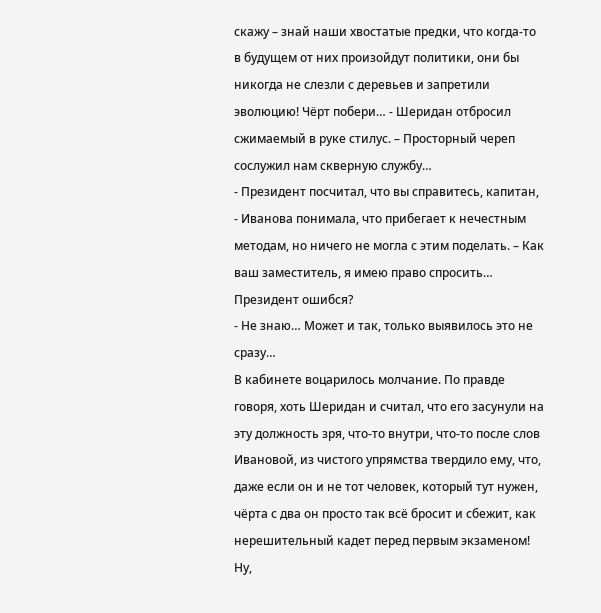скажу – знай наши хвостатые предки, что когда-то в будущем от них произойдут политики, они бы никогда не слезли с деревьев и запретили эволюцию! Чёрт побери… - Шеридан отбросил сжимаемый в руке стилус. – Просторный череп сослужил нам скверную службу…
- Президент посчитал, что вы справитесь, капитан, - Иванова понимала, что прибегает к нечестным методам, но ничего не могла с этим поделать. – Как ваш заместитель, я имею право спросить… Президент ошибся?
- Не знаю… Может и так, только выявилось это не сразу…
В кабинете воцарилось молчание. По правде говоря, хоть Шеридан и считал, что его засунули на эту должность зря, что-то внутри, что-то после слов Ивановой, из чистого упрямства твердило ему, что, даже если он и не тот человек, который тут нужен, чёрта с два он просто так всё бросит и сбежит, как нерешительный кадет перед первым экзаменом! Ну,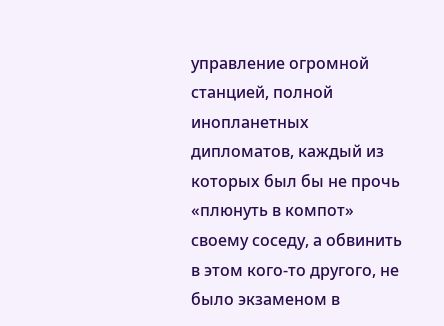управление огромной станцией, полной инопланетных дипломатов, каждый из которых был бы не прочь «плюнуть в компот» своему соседу, а обвинить в этом кого-то другого, не было экзаменом в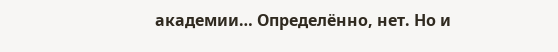академии… Определённо, нет. Но и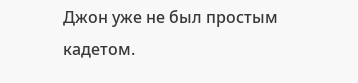Джон уже не был простым кадетом.